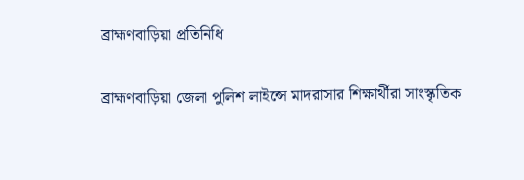ব্রাহ্মণবাড়িয়া প্রতিনিধি

ব্রাহ্মণবাড়িয়া জেলা পুলিশ লাইন্সে মাদরাসার শিক্ষার্থীরা সাংস্কৃতিক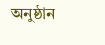অনুষ্ঠান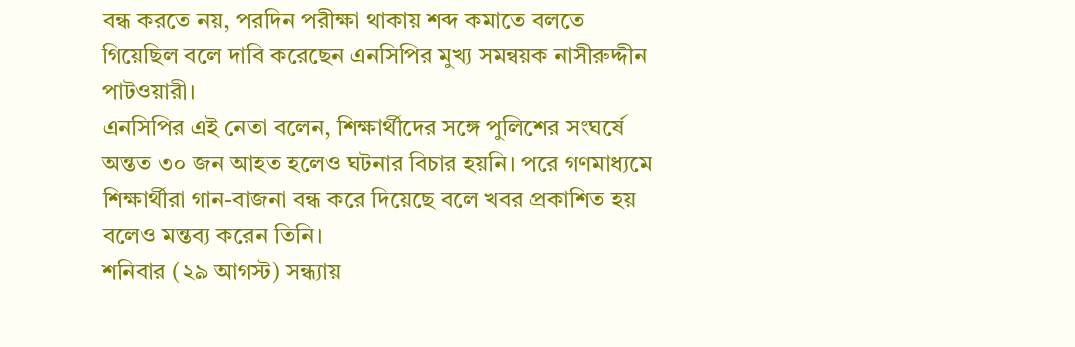বন্ধ করতে নয়, পরদিন পরীক্ষা থাকায় শব্দ কমাতে বলতে গিয়েছিল বলে দাবি করেছেন এনসিপির মুখ্য সমন্বয়ক নাসীরুদ্দীন পাটওয়ারী।
এনসিপির এই নেতা বলেন, শিক্ষার্থীদের সঙ্গে পুলিশের সংঘর্ষে অন্তত ৩০ জন আহত হলেও ঘটনার বিচার হয়নি। পরে গণমাধ্যমে শিক্ষার্থীরা গান-বাজনা বন্ধ করে দিয়েছে বলে খবর প্রকাশিত হয় বলেও মন্তব্য করেন তিনি।
শনিবার (২৯ আগস্ট) সন্ধ্যায়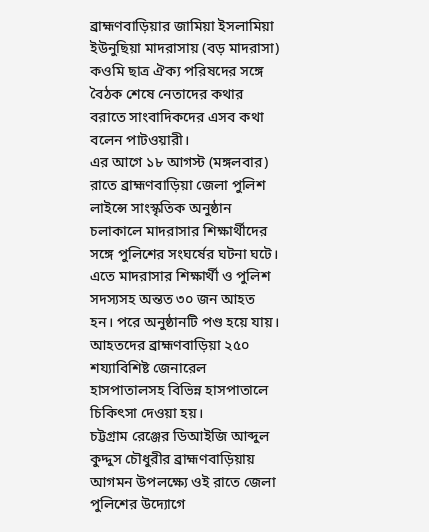ব্রাহ্মণবাড়িয়ার জামিয়া ইসলামিয়া ইউনুছিয়া মাদরাসায় (বড় মাদরাসা) কওমি ছাত্র ঐক্য পরিষদের সঙ্গে বৈঠক শেষে নেতাদের কথার বরাতে সাংবাদিকদের এসব কথা বলেন পাটওয়ারী।
এর আগে ১৮ আগস্ট (মঙ্গলবার) রাতে ব্রাহ্মণবাড়িয়া জেলা পুলিশ লাইন্সে সাংস্কৃতিক অনুষ্ঠান চলাকালে মাদরাসার শিক্ষার্থীদের সঙ্গে পুলিশের সংঘর্ষের ঘটনা ঘটে। এতে মাদরাসার শিক্ষার্থী ও পুলিশ সদস্যসহ অন্তত ৩০ জন আহত হন। পরে অনুষ্ঠানটি পণ্ড হয়ে যায়। আহতদের ব্রাহ্মণবাড়িয়া ২৫০ শয্যাবিশিষ্ট জেনারেল হাসপাতালসহ বিভিন্ন হাসপাতালে চিকিৎসা দেওয়া হয়।
চট্টগ্রাম রেঞ্জের ডিআইজি আব্দুল কুদ্দুস চৌধুরীর ব্রাহ্মণবাড়িয়ায় আগমন উপলক্ষ্যে ওই রাতে জেলা পুলিশের উদ্যোগে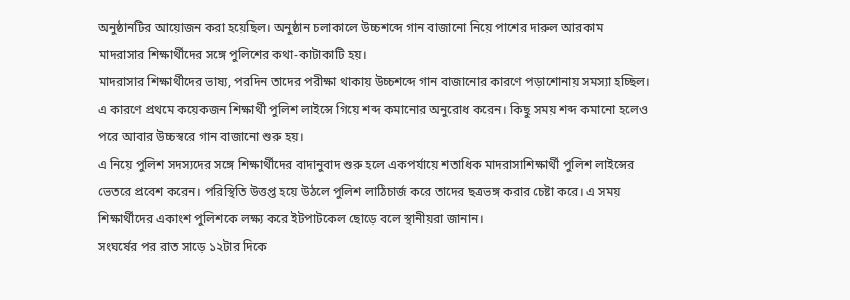অনুষ্ঠানটির আয়োজন করা হয়েছিল। অনুষ্ঠান চলাকালে উচ্চশব্দে গান বাজানো নিয়ে পাশের দারুল আরকাম মাদরাসার শিক্ষার্থীদের সঙ্গে পুলিশের কথা-কাটাকাটি হয়।
মাদরাসার শিক্ষার্থীদের ভাষ্য, পরদিন তাদের পরীক্ষা থাকায় উচ্চশব্দে গান বাজানোর কারণে পড়াশোনায় সমস্যা হচ্ছিল। এ কারণে প্রথমে কয়েকজন শিক্ষার্থী পুলিশ লাইন্সে গিয়ে শব্দ কমানোর অনুরোধ করেন। কিছু সময় শব্দ কমানো হলেও পরে আবার উচ্চস্বরে গান বাজানো শুরু হয়।
এ নিয়ে পুলিশ সদস্যদের সঙ্গে শিক্ষার্থীদের বাদানুবাদ শুরু হলে একপর্যায়ে শতাধিক মাদরাসাশিক্ষার্থী পুলিশ লাইন্সের ভেতরে প্রবেশ করেন। পরিস্থিতি উত্তপ্ত হয়ে উঠলে পুলিশ লাঠিচার্জ করে তাদের ছত্রভঙ্গ করার চেষ্টা করে। এ সময় শিক্ষার্থীদের একাংশ পুলিশকে লক্ষ্য করে ইটপাটকেল ছোড়ে বলে স্থানীয়রা জানান।
সংঘর্ষের পর রাত সাড়ে ১২টার দিকে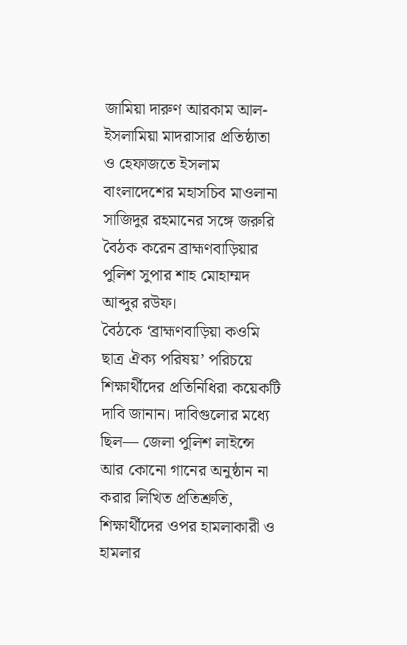জামিয়া দারুণ আরকাম আল-ইসলামিয়া মাদরাসার প্রতিষ্ঠাতা ও হেফাজতে ইসলাম বাংলাদেশের মহাসচিব মাওলানা সাজিদুর রহমানের সঙ্গে জরুরি বৈঠক করেন ব্রাহ্মণবাড়িয়ার পুলিশ সুপার শাহ মোহাম্মদ আব্দুর রউফ।
বৈঠকে ‘ব্রাহ্মণবাড়িয়া কওমি ছাত্র ঐক্য পরিষয়’ পরিচয়ে শিক্ষার্থীদের প্রতিনিধিরা কয়েকটি দাবি জানান। দাবিগুলোর মধ্যে ছিল— জেলা পুলিশ লাইন্সে আর কোনো গানের অনুষ্ঠান না করার লিখিত প্রতিশ্রুতি, শিক্ষার্থীদের ওপর হামলাকারী ও হামলার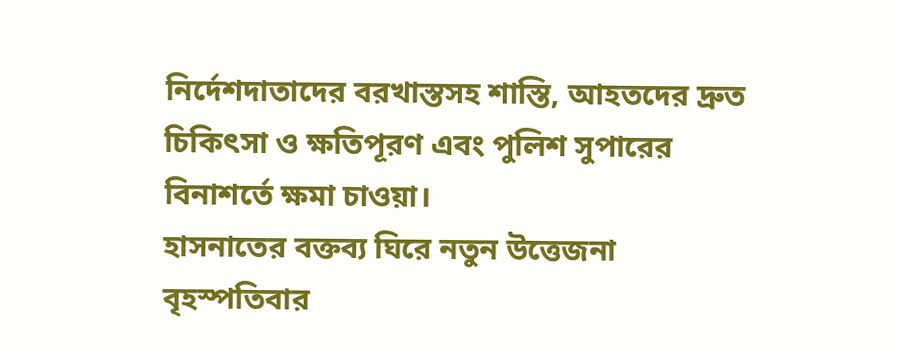নির্দেশদাতাদের বরখাস্তসহ শাস্তি, আহতদের দ্রুত চিকিৎসা ও ক্ষতিপূরণ এবং পুলিশ সুপারের বিনাশর্তে ক্ষমা চাওয়া।
হাসনাতের বক্তব্য ঘিরে নতুন উত্তেজনা
বৃহস্পতিবার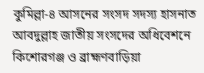কুমিল্লা-৪ আসনের সংসদ সদস্য হাসনাত আবদুল্লাহ জাতীয় সংসদের অধিবেশনে কিশোরগঞ্জ ও ব্রাহ্মণবাড়িয়া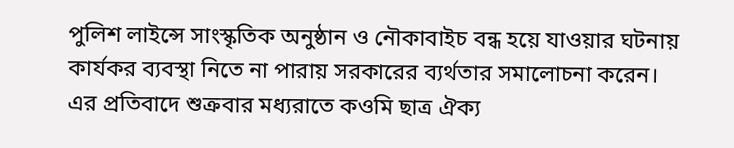পুলিশ লাইন্সে সাংস্কৃতিক অনুষ্ঠান ও নৌকাবাইচ বন্ধ হয়ে যাওয়ার ঘটনায় কার্যকর ব্যবস্থা নিতে না পারায় সরকারের ব্যর্থতার সমালোচনা করেন।
এর প্রতিবাদে শুক্রবার মধ্যরাতে কওমি ছাত্র ঐক্য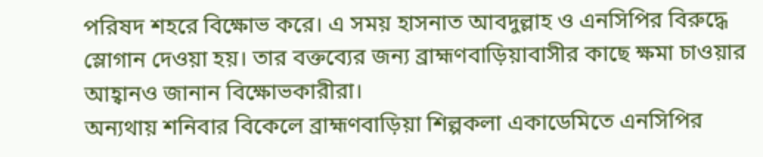পরিষদ শহরে বিক্ষোভ করে। এ সময় হাসনাত আবদুল্লাহ ও এনসিপির বিরুদ্ধে স্লোগান দেওয়া হয়। তার বক্তব্যের জন্য ব্রাহ্মণবাড়িয়াবাসীর কাছে ক্ষমা চাওয়ার আহ্বানও জানান বিক্ষোভকারীরা।
অন্যথায় শনিবার বিকেলে ব্রাহ্মণবাড়িয়া শিল্পকলা একাডেমিতে এনসিপির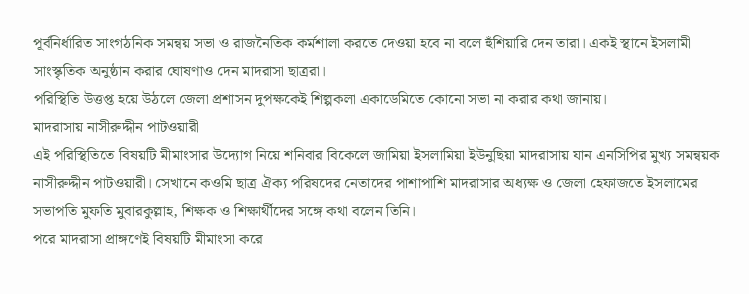পূর্বনির্ধারিত সাংগঠনিক সমন্বয় সভা ও রাজনৈতিক কর্মশালা করতে দেওয়া হবে না বলে হুঁশিয়ারি দেন তারা। একই স্থানে ইসলামী সাংস্কৃতিক অনুষ্ঠান করার ঘোষণাও দেন মাদরাসা ছাত্ররা।
পরিস্থিতি উত্তপ্ত হয়ে উঠলে জেলা প্রশাসন দুপক্ষকেই শিল্পকলা একাডেমিতে কোনো সভা না করার কথা জানায়।
মাদরাসায় নাসীরুদ্দীন পাটওয়ারী
এই পরিস্থিতিতে বিষয়টি মীমাংসার উদ্যোগ নিয়ে শনিবার বিকেলে জামিয়া ইসলামিয়া ইউনুছিয়া মাদরাসায় যান এনসিপির মুখ্য সমন্বয়ক নাসীরুদ্দীন পাটওয়ারী। সেখানে কওমি ছাত্র ঐক্য পরিষদের নেতাদের পাশাপাশি মাদরাসার অধ্যক্ষ ও জেলা হেফাজতে ইসলামের সভাপতি মুফতি মুবারকুল্লাহ, শিক্ষক ও শিক্ষার্থীদের সঙ্গে কথা বলেন তিনি।
পরে মাদরাসা প্রাঙ্গণেই বিষয়টি মীমাংসা করে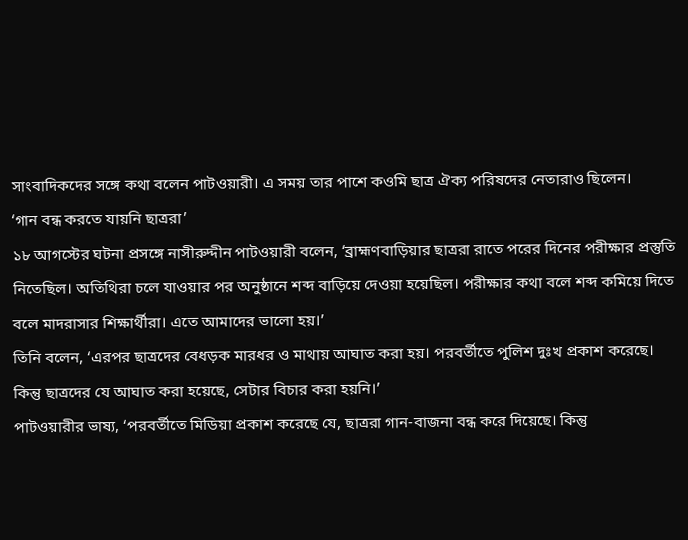সাংবাদিকদের সঙ্গে কথা বলেন পাটওয়ারী। এ সময় তার পাশে কওমি ছাত্র ঐক্য পরিষদের নেতারাও ছিলেন।
‘গান বন্ধ করতে যায়নি ছাত্ররা’
১৮ আগস্টের ঘটনা প্রসঙ্গে নাসীরুদ্দীন পাটওয়ারী বলেন, ‘ব্রাহ্মণবাড়িয়ার ছাত্ররা রাতে পরের দিনের পরীক্ষার প্রস্তুতি নিতেছিল। অতিথিরা চলে যাওয়ার পর অনুষ্ঠানে শব্দ বাড়িয়ে দেওয়া হয়েছিল। পরীক্ষার কথা বলে শব্দ কমিয়ে দিতে বলে মাদরাসার শিক্ষার্থীরা। এতে আমাদের ভালো হয়।’
তিনি বলেন, ‘এরপর ছাত্রদের বেধড়ক মারধর ও মাথায় আঘাত করা হয়। পরবর্তীতে পুলিশ দুঃখ প্রকাশ করেছে। কিন্তু ছাত্রদের যে আঘাত করা হয়েছে, সেটার বিচার করা হয়নি।’
পাটওয়ারীর ভাষ্য, ‘পরবর্তীতে মিডিয়া প্রকাশ করেছে যে, ছাত্ররা গান-বাজনা বন্ধ করে দিয়েছে। কিন্তু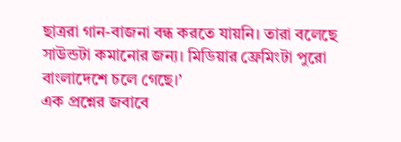ছাত্ররা গান-বাজনা বন্ধ করতে যায়নি। তারা বলেছে সাউন্ডটা কমানোর জন্য। মিডিয়ার ফ্রেমিংটা পুরো বাংলাদেশে চলে গেছে।’
এক প্রশ্নের জবাবে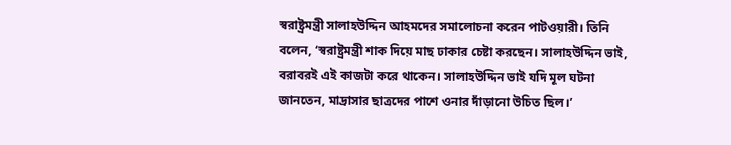স্বরাষ্ট্রমন্ত্রী সালাহউদ্দিন আহমদের সমালোচনা করেন পাটওয়ারী। তিনি বলেন, ‘স্বরাষ্ট্রমন্ত্রী শাক দিয়ে মাছ ঢাকার চেষ্টা করছেন। সালাহউদ্দিন ভাই, বরাবরই এই কাজটা করে থাকেন। সালাহউদ্দিন ভাই যদি মূল ঘটনা জানতেন, মাদ্রাসার ছাত্রদের পাশে ওনার দাঁড়ানো উচিত ছিল।’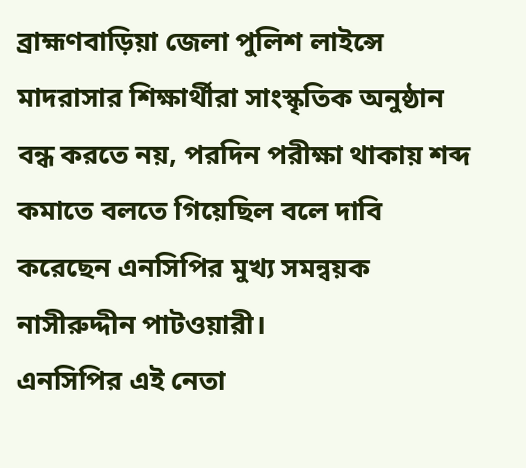ব্রাহ্মণবাড়িয়া জেলা পুলিশ লাইন্সে মাদরাসার শিক্ষার্থীরা সাংস্কৃতিক অনুষ্ঠান বন্ধ করতে নয়, পরদিন পরীক্ষা থাকায় শব্দ কমাতে বলতে গিয়েছিল বলে দাবি করেছেন এনসিপির মুখ্য সমন্বয়ক নাসীরুদ্দীন পাটওয়ারী।
এনসিপির এই নেতা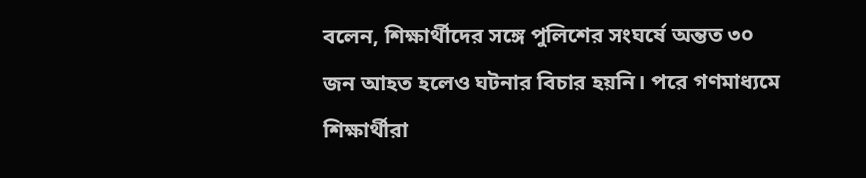বলেন, শিক্ষার্থীদের সঙ্গে পুলিশের সংঘর্ষে অন্তত ৩০ জন আহত হলেও ঘটনার বিচার হয়নি। পরে গণমাধ্যমে শিক্ষার্থীরা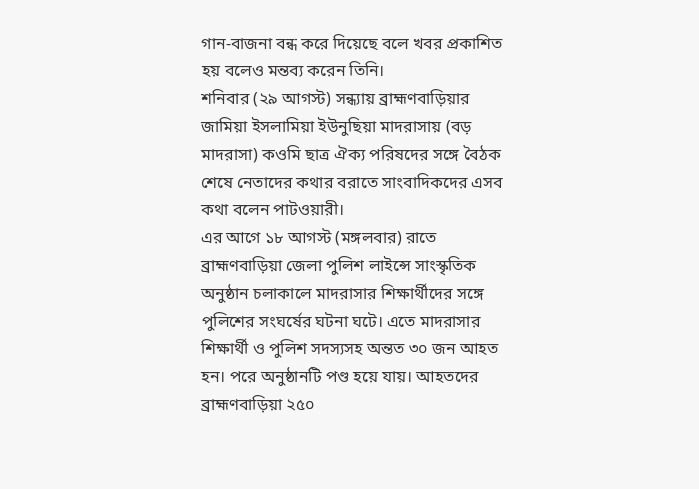গান-বাজনা বন্ধ করে দিয়েছে বলে খবর প্রকাশিত হয় বলেও মন্তব্য করেন তিনি।
শনিবার (২৯ আগস্ট) সন্ধ্যায় ব্রাহ্মণবাড়িয়ার জামিয়া ইসলামিয়া ইউনুছিয়া মাদরাসায় (বড় মাদরাসা) কওমি ছাত্র ঐক্য পরিষদের সঙ্গে বৈঠক শেষে নেতাদের কথার বরাতে সাংবাদিকদের এসব কথা বলেন পাটওয়ারী।
এর আগে ১৮ আগস্ট (মঙ্গলবার) রাতে ব্রাহ্মণবাড়িয়া জেলা পুলিশ লাইন্সে সাংস্কৃতিক অনুষ্ঠান চলাকালে মাদরাসার শিক্ষার্থীদের সঙ্গে পুলিশের সংঘর্ষের ঘটনা ঘটে। এতে মাদরাসার শিক্ষার্থী ও পুলিশ সদস্যসহ অন্তত ৩০ জন আহত হন। পরে অনুষ্ঠানটি পণ্ড হয়ে যায়। আহতদের ব্রাহ্মণবাড়িয়া ২৫০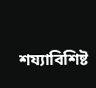শয্যাবিশিষ্ট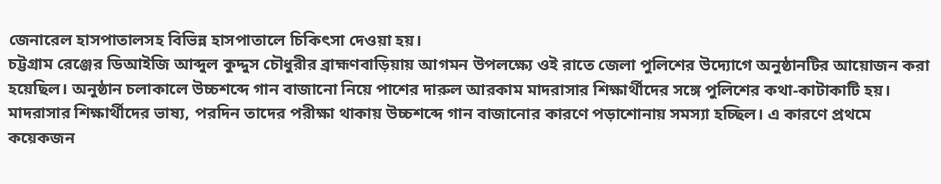জেনারেল হাসপাতালসহ বিভিন্ন হাসপাতালে চিকিৎসা দেওয়া হয়।
চট্টগ্রাম রেঞ্জের ডিআইজি আব্দুল কুদ্দুস চৌধুরীর ব্রাহ্মণবাড়িয়ায় আগমন উপলক্ষ্যে ওই রাতে জেলা পুলিশের উদ্যোগে অনুষ্ঠানটির আয়োজন করা হয়েছিল। অনুষ্ঠান চলাকালে উচ্চশব্দে গান বাজানো নিয়ে পাশের দারুল আরকাম মাদরাসার শিক্ষার্থীদের সঙ্গে পুলিশের কথা-কাটাকাটি হয়।
মাদরাসার শিক্ষার্থীদের ভাষ্য, পরদিন তাদের পরীক্ষা থাকায় উচ্চশব্দে গান বাজানোর কারণে পড়াশোনায় সমস্যা হচ্ছিল। এ কারণে প্রথমে কয়েকজন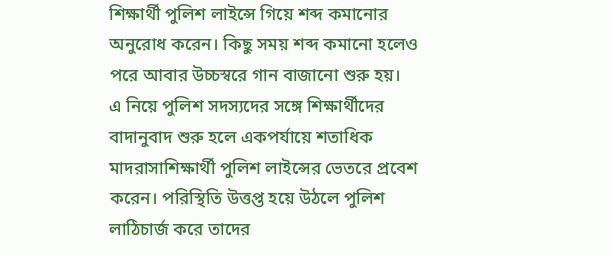শিক্ষার্থী পুলিশ লাইন্সে গিয়ে শব্দ কমানোর অনুরোধ করেন। কিছু সময় শব্দ কমানো হলেও পরে আবার উচ্চস্বরে গান বাজানো শুরু হয়।
এ নিয়ে পুলিশ সদস্যদের সঙ্গে শিক্ষার্থীদের বাদানুবাদ শুরু হলে একপর্যায়ে শতাধিক মাদরাসাশিক্ষার্থী পুলিশ লাইন্সের ভেতরে প্রবেশ করেন। পরিস্থিতি উত্তপ্ত হয়ে উঠলে পুলিশ লাঠিচার্জ করে তাদের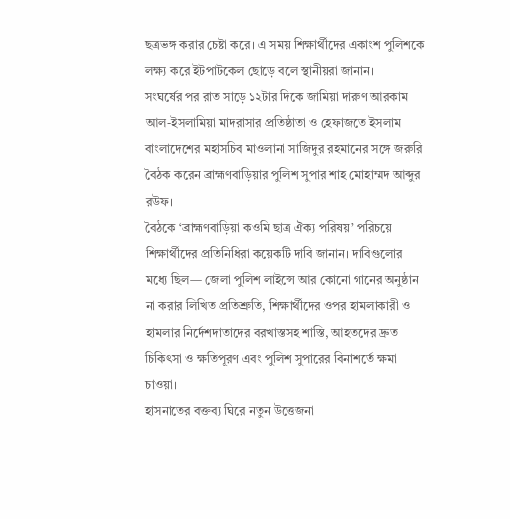ছত্রভঙ্গ করার চেষ্টা করে। এ সময় শিক্ষার্থীদের একাংশ পুলিশকে লক্ষ্য করে ইটপাটকেল ছোড়ে বলে স্থানীয়রা জানান।
সংঘর্ষের পর রাত সাড়ে ১২টার দিকে জামিয়া দারুণ আরকাম আল-ইসলামিয়া মাদরাসার প্রতিষ্ঠাতা ও হেফাজতে ইসলাম বাংলাদেশের মহাসচিব মাওলানা সাজিদুর রহমানের সঙ্গে জরুরি বৈঠক করেন ব্রাহ্মণবাড়িয়ার পুলিশ সুপার শাহ মোহাম্মদ আব্দুর রউফ।
বৈঠকে ‘ব্রাহ্মণবাড়িয়া কওমি ছাত্র ঐক্য পরিষয়’ পরিচয়ে শিক্ষার্থীদের প্রতিনিধিরা কয়েকটি দাবি জানান। দাবিগুলোর মধ্যে ছিল— জেলা পুলিশ লাইন্সে আর কোনো গানের অনুষ্ঠান না করার লিখিত প্রতিশ্রুতি, শিক্ষার্থীদের ওপর হামলাকারী ও হামলার নির্দেশদাতাদের বরখাস্তসহ শাস্তি, আহতদের দ্রুত চিকিৎসা ও ক্ষতিপূরণ এবং পুলিশ সুপারের বিনাশর্তে ক্ষমা চাওয়া।
হাসনাতের বক্তব্য ঘিরে নতুন উত্তেজনা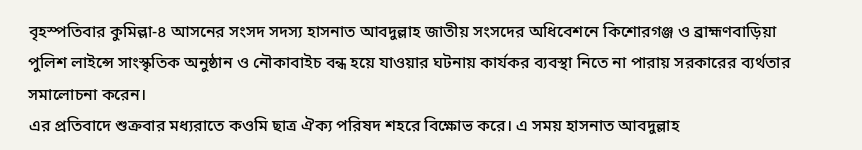বৃহস্পতিবার কুমিল্লা-৪ আসনের সংসদ সদস্য হাসনাত আবদুল্লাহ জাতীয় সংসদের অধিবেশনে কিশোরগঞ্জ ও ব্রাহ্মণবাড়িয়া পুলিশ লাইন্সে সাংস্কৃতিক অনুষ্ঠান ও নৌকাবাইচ বন্ধ হয়ে যাওয়ার ঘটনায় কার্যকর ব্যবস্থা নিতে না পারায় সরকারের ব্যর্থতার সমালোচনা করেন।
এর প্রতিবাদে শুক্রবার মধ্যরাতে কওমি ছাত্র ঐক্য পরিষদ শহরে বিক্ষোভ করে। এ সময় হাসনাত আবদুল্লাহ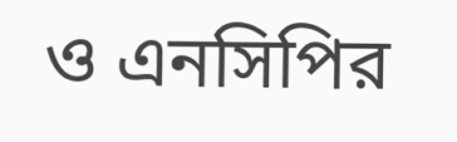ও এনসিপির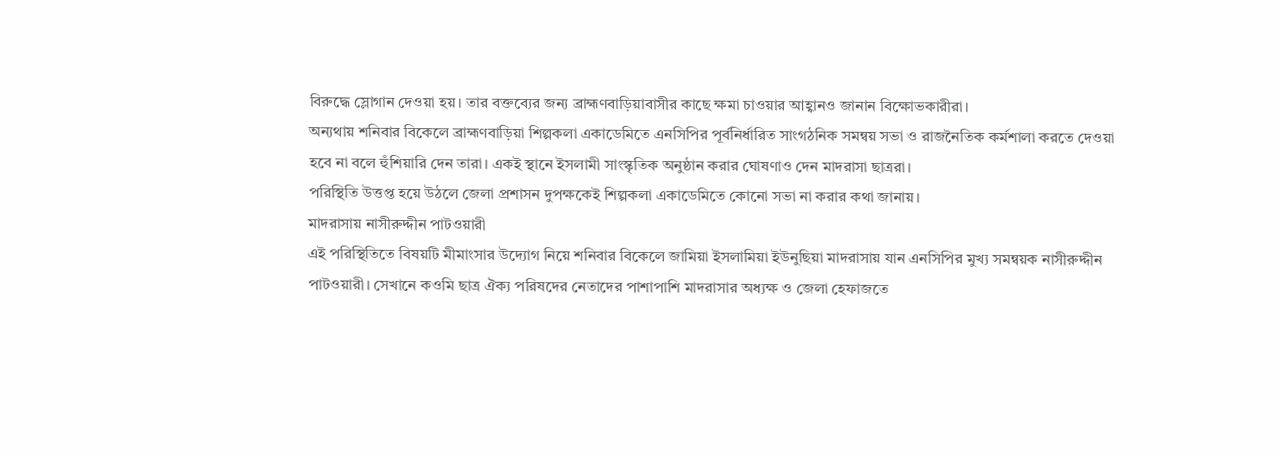বিরুদ্ধে স্লোগান দেওয়া হয়। তার বক্তব্যের জন্য ব্রাহ্মণবাড়িয়াবাসীর কাছে ক্ষমা চাওয়ার আহ্বানও জানান বিক্ষোভকারীরা।
অন্যথায় শনিবার বিকেলে ব্রাহ্মণবাড়িয়া শিল্পকলা একাডেমিতে এনসিপির পূর্বনির্ধারিত সাংগঠনিক সমন্বয় সভা ও রাজনৈতিক কর্মশালা করতে দেওয়া হবে না বলে হুঁশিয়ারি দেন তারা। একই স্থানে ইসলামী সাংস্কৃতিক অনুষ্ঠান করার ঘোষণাও দেন মাদরাসা ছাত্ররা।
পরিস্থিতি উত্তপ্ত হয়ে উঠলে জেলা প্রশাসন দুপক্ষকেই শিল্পকলা একাডেমিতে কোনো সভা না করার কথা জানায়।
মাদরাসায় নাসীরুদ্দীন পাটওয়ারী
এই পরিস্থিতিতে বিষয়টি মীমাংসার উদ্যোগ নিয়ে শনিবার বিকেলে জামিয়া ইসলামিয়া ইউনুছিয়া মাদরাসায় যান এনসিপির মুখ্য সমন্বয়ক নাসীরুদ্দীন পাটওয়ারী। সেখানে কওমি ছাত্র ঐক্য পরিষদের নেতাদের পাশাপাশি মাদরাসার অধ্যক্ষ ও জেলা হেফাজতে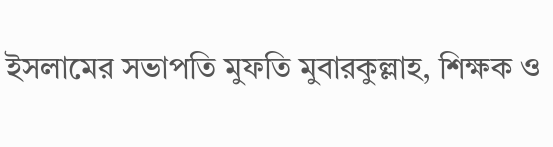ইসলামের সভাপতি মুফতি মুবারকুল্লাহ, শিক্ষক ও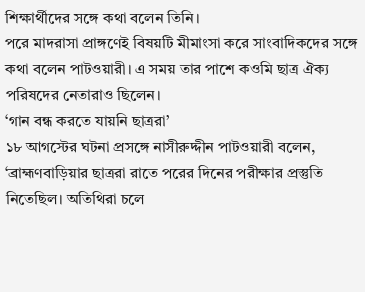শিক্ষার্থীদের সঙ্গে কথা বলেন তিনি।
পরে মাদরাসা প্রাঙ্গণেই বিষয়টি মীমাংসা করে সাংবাদিকদের সঙ্গে কথা বলেন পাটওয়ারী। এ সময় তার পাশে কওমি ছাত্র ঐক্য পরিষদের নেতারাও ছিলেন।
‘গান বন্ধ করতে যায়নি ছাত্ররা’
১৮ আগস্টের ঘটনা প্রসঙ্গে নাসীরুদ্দীন পাটওয়ারী বলেন, ‘ব্রাহ্মণবাড়িয়ার ছাত্ররা রাতে পরের দিনের পরীক্ষার প্রস্তুতি নিতেছিল। অতিথিরা চলে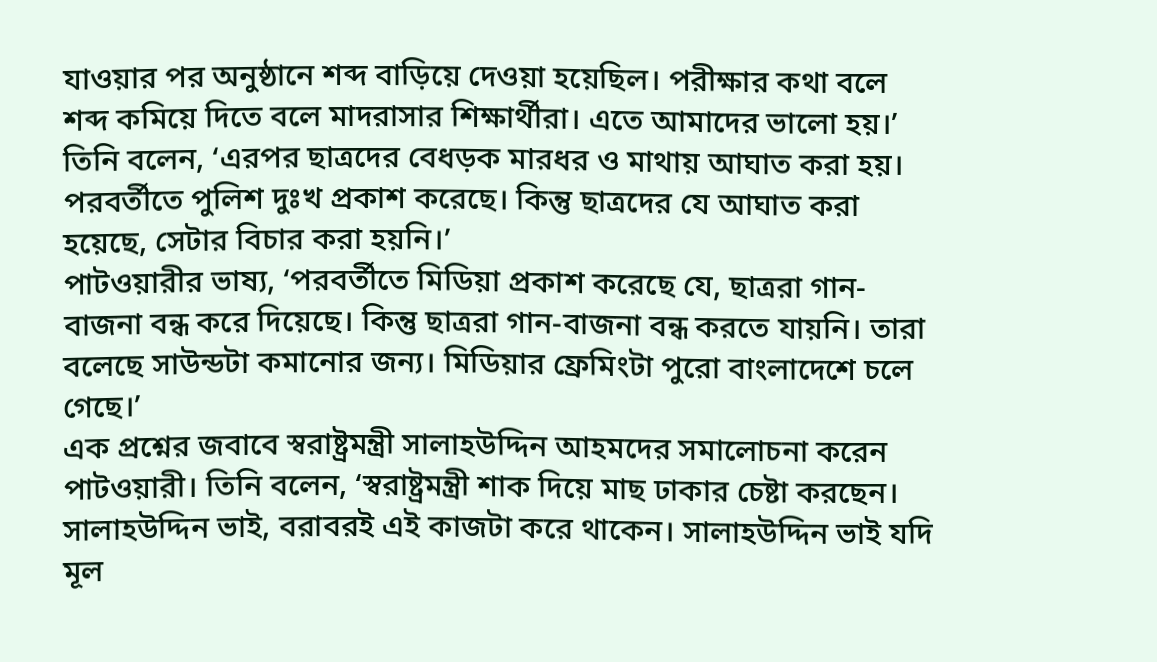যাওয়ার পর অনুষ্ঠানে শব্দ বাড়িয়ে দেওয়া হয়েছিল। পরীক্ষার কথা বলে শব্দ কমিয়ে দিতে বলে মাদরাসার শিক্ষার্থীরা। এতে আমাদের ভালো হয়।’
তিনি বলেন, ‘এরপর ছাত্রদের বেধড়ক মারধর ও মাথায় আঘাত করা হয়। পরবর্তীতে পুলিশ দুঃখ প্রকাশ করেছে। কিন্তু ছাত্রদের যে আঘাত করা হয়েছে, সেটার বিচার করা হয়নি।’
পাটওয়ারীর ভাষ্য, ‘পরবর্তীতে মিডিয়া প্রকাশ করেছে যে, ছাত্ররা গান-বাজনা বন্ধ করে দিয়েছে। কিন্তু ছাত্ররা গান-বাজনা বন্ধ করতে যায়নি। তারা বলেছে সাউন্ডটা কমানোর জন্য। মিডিয়ার ফ্রেমিংটা পুরো বাংলাদেশে চলে গেছে।’
এক প্রশ্নের জবাবে স্বরাষ্ট্রমন্ত্রী সালাহউদ্দিন আহমদের সমালোচনা করেন পাটওয়ারী। তিনি বলেন, ‘স্বরাষ্ট্রমন্ত্রী শাক দিয়ে মাছ ঢাকার চেষ্টা করছেন। সালাহউদ্দিন ভাই, বরাবরই এই কাজটা করে থাকেন। সালাহউদ্দিন ভাই যদি মূল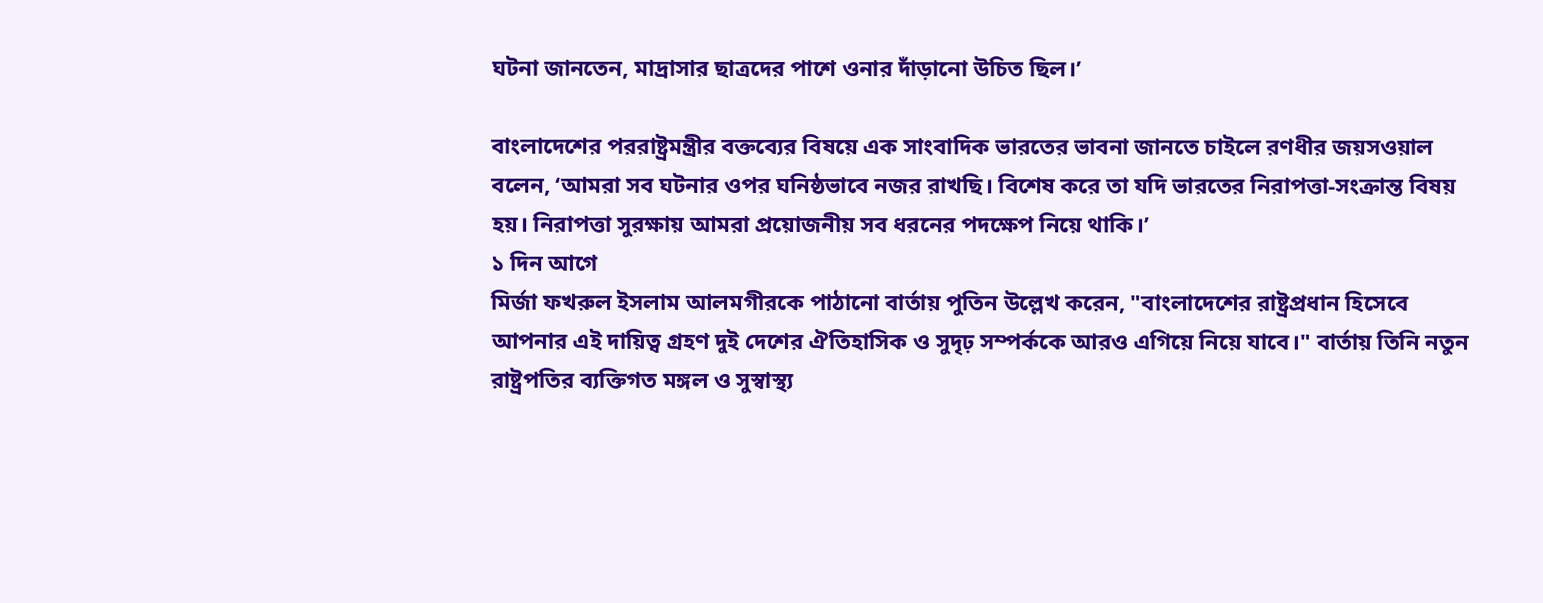ঘটনা জানতেন, মাদ্রাসার ছাত্রদের পাশে ওনার দাঁড়ানো উচিত ছিল।’

বাংলাদেশের পররাষ্ট্রমন্ত্রীর বক্তব্যের বিষয়ে এক সাংবাদিক ভারতের ভাবনা জানতে চাইলে রণধীর জয়সওয়াল বলেন, ‘আমরা সব ঘটনার ওপর ঘনিষ্ঠভাবে নজর রাখছি। বিশেষ করে তা যদি ভারতের নিরাপত্তা-সংক্রান্ত বিষয় হয়। নিরাপত্তা সুরক্ষায় আমরা প্রয়োজনীয় সব ধরনের পদক্ষেপ নিয়ে থাকি।’
১ দিন আগে
মির্জা ফখরুল ইসলাম আলমগীরকে পাঠানো বার্তায় পুতিন উল্লেখ করেন, "বাংলাদেশের রাষ্ট্রপ্রধান হিসেবে আপনার এই দায়িত্ব গ্রহণ দুই দেশের ঐতিহাসিক ও সুদৃঢ় সম্পর্ককে আরও এগিয়ে নিয়ে যাবে।" বার্তায় তিনি নতুন রাষ্ট্রপতির ব্যক্তিগত মঙ্গল ও সুস্বাস্থ্য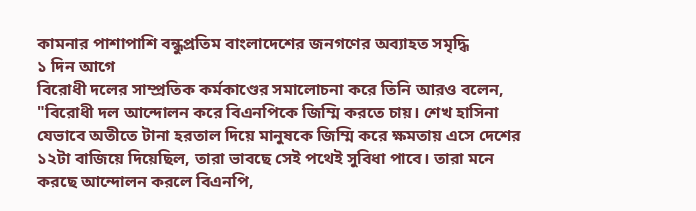কামনার পাশাপাশি বন্ধুপ্রতিম বাংলাদেশের জনগণের অব্যাহত সমৃদ্ধি
১ দিন আগে
বিরোধী দলের সাম্প্রতিক কর্মকাণ্ডের সমালোচনা করে তিনি আরও বলেন, "বিরোধী দল আন্দোলন করে বিএনপিকে জিম্মি করতে চায়। শেখ হাসিনা যেভাবে অতীতে টানা হরতাল দিয়ে মানুষকে জিম্মি করে ক্ষমতায় এসে দেশের ১২টা বাজিয়ে দিয়েছিল, তারা ভাবছে সেই পথেই সুবিধা পাবে। তারা মনে করছে আন্দোলন করলে বিএনপি,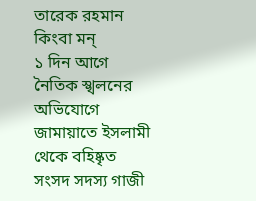তারেক রহমান কিংবা মন্
১ দিন আগে
নৈতিক স্খলনের অভিযোগে জামায়াতে ইসলামী থেকে বহিষ্কৃত সংসদ সদস্য গাজী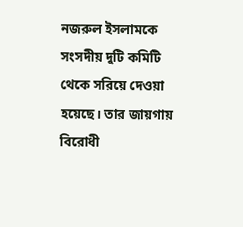নজরুল ইসলামকে সংসদীয় দুটি কমিটি থেকে সরিয়ে দেওয়া হয়েছে। তার জায়গায় বিরোধী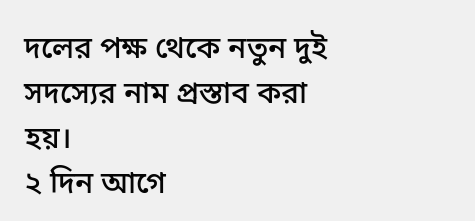দলের পক্ষ থেকে নতুন দুই সদস্যের নাম প্রস্তাব করা হয়।
২ দিন আগে